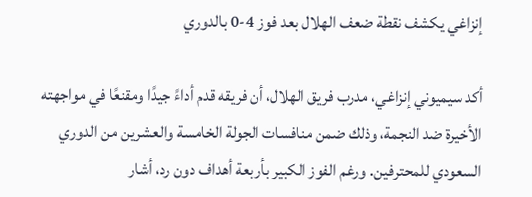إنزاغي يكشف نقطة ضعف الهلال بعد فوز 4-0 بالدوري

أكد سيميوني إنزاغي، مدرب فريق الهلال، أن فريقه قدم أداءً جيدًا ومقنعًا في مواجهته الأخيرة ضد النجمة، وذلك ضمن منافسات الجولة الخامسة والعشرين من الدوري السعودي للمحترفين. ورغم الفوز الكبير بأربعة أهداف دون رد، أشار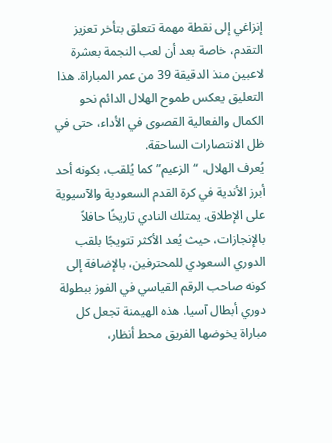إنزاغي إلى نقطة مهمة تتعلق بتأخر تعزيز التقدم، خاصة بعد أن لعب النجمة بعشرة لاعبين منذ الدقيقة 39 من عمر المباراة. هذا التعليق يعكس طموح الهلال الدائم نحو الكمال والفعالية القصوى في الأداء، حتى في ظل الانتصارات الساحقة.
يُعرف الهلال، “الزعيم” كما يُلقب، بكونه أحد أبرز الأندية في كرة القدم السعودية والآسيوية على الإطلاق. يمتلك النادي تاريخًا حافلاً بالإنجازات، حيث يُعد الأكثر تتويجًا بلقب الدوري السعودي للمحترفين، بالإضافة إلى كونه صاحب الرقم القياسي في الفوز ببطولة دوري أبطال آسيا. هذه الهيمنة تجعل كل مباراة يخوضها الفريق محط أنظار،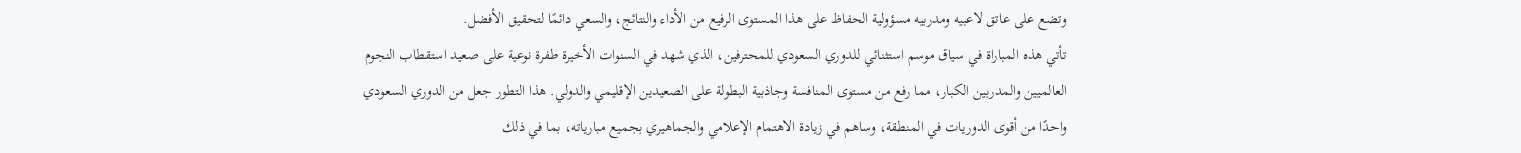وتضع على عاتق لاعبيه ومدربيه مسؤولية الحفاظ على هذا المستوى الرفيع من الأداء والنتائج، والسعي دائمًا لتحقيق الأفضل.
تأتي هذه المباراة في سياق موسم استثنائي للدوري السعودي للمحترفين، الذي شهد في السنوات الأخيرة طفرة نوعية على صعيد استقطاب النجوم العالميين والمدربين الكبار، مما رفع من مستوى المنافسة وجاذبية البطولة على الصعيدين الإقليمي والدولي. هذا التطور جعل من الدوري السعودي واحدًا من أقوى الدوريات في المنطقة، وساهم في زيادة الاهتمام الإعلامي والجماهيري بجميع مبارياته، بما في ذلك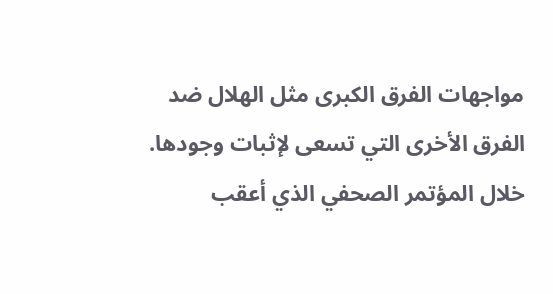مواجهات الفرق الكبرى مثل الهلال ضد الفرق الأخرى التي تسعى لإثبات وجودها.
خلال المؤتمر الصحفي الذي أعقب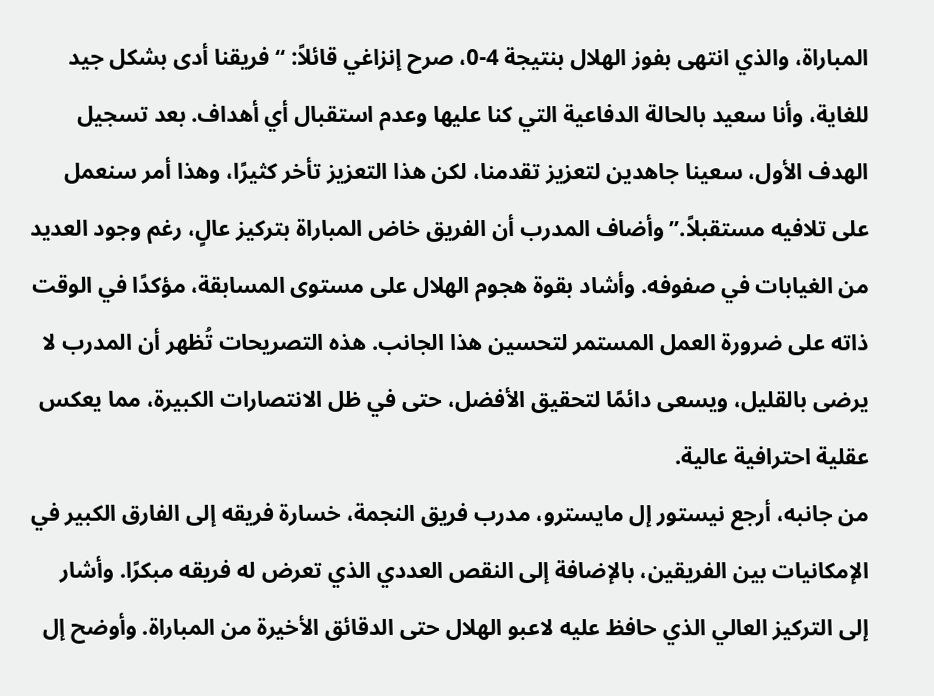المباراة، والذي انتهى بفوز الهلال بنتيجة 4-0، صرح إنزاغي قائلاً: “فريقنا أدى بشكل جيد للغاية، وأنا سعيد بالحالة الدفاعية التي كنا عليها وعدم استقبال أي أهداف. بعد تسجيل الهدف الأول، سعينا جاهدين لتعزيز تقدمنا، لكن هذا التعزيز تأخر كثيرًا، وهذا أمر سنعمل على تلافيه مستقبلاً.” وأضاف المدرب أن الفريق خاض المباراة بتركيز عالٍ، رغم وجود العديد من الغيابات في صفوفه. وأشاد بقوة هجوم الهلال على مستوى المسابقة، مؤكدًا في الوقت ذاته على ضرورة العمل المستمر لتحسين هذا الجانب. هذه التصريحات تُظهر أن المدرب لا يرضى بالقليل، ويسعى دائمًا لتحقيق الأفضل، حتى في ظل الانتصارات الكبيرة، مما يعكس عقلية احترافية عالية.
من جانبه، أرجع نيستور إل مايسترو، مدرب فريق النجمة، خسارة فريقه إلى الفارق الكبير في الإمكانيات بين الفريقين، بالإضافة إلى النقص العددي الذي تعرض له فريقه مبكرًا. وأشار إلى التركيز العالي الذي حافظ عليه لاعبو الهلال حتى الدقائق الأخيرة من المباراة. وأوضح إل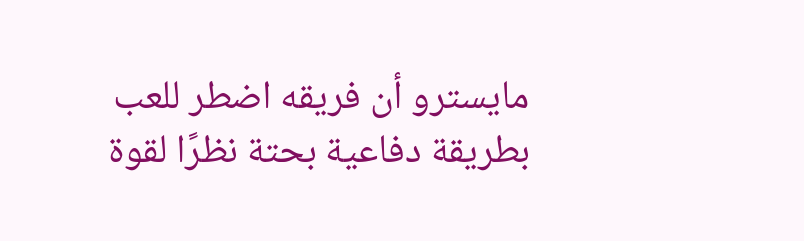مايسترو أن فريقه اضطر للعب بطريقة دفاعية بحتة نظرًا لقوة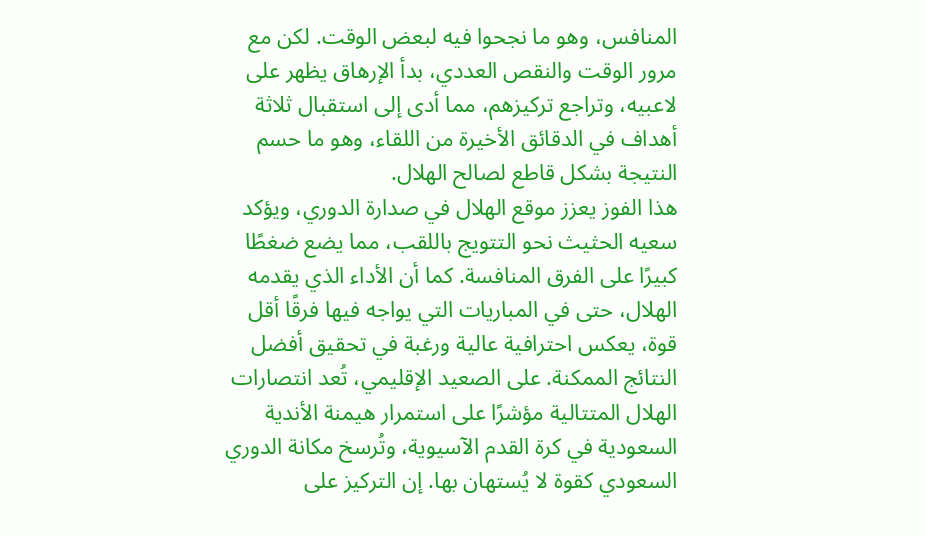المنافس، وهو ما نجحوا فيه لبعض الوقت. لكن مع مرور الوقت والنقص العددي، بدأ الإرهاق يظهر على لاعبيه، وتراجع تركيزهم، مما أدى إلى استقبال ثلاثة أهداف في الدقائق الأخيرة من اللقاء، وهو ما حسم النتيجة بشكل قاطع لصالح الهلال.
هذا الفوز يعزز موقع الهلال في صدارة الدوري، ويؤكد سعيه الحثيث نحو التتويج باللقب، مما يضع ضغطًا كبيرًا على الفرق المنافسة. كما أن الأداء الذي يقدمه الهلال، حتى في المباريات التي يواجه فيها فرقًا أقل قوة، يعكس احترافية عالية ورغبة في تحقيق أفضل النتائج الممكنة. على الصعيد الإقليمي، تُعد انتصارات الهلال المتتالية مؤشرًا على استمرار هيمنة الأندية السعودية في كرة القدم الآسيوية، وتُرسخ مكانة الدوري السعودي كقوة لا يُستهان بها. إن التركيز على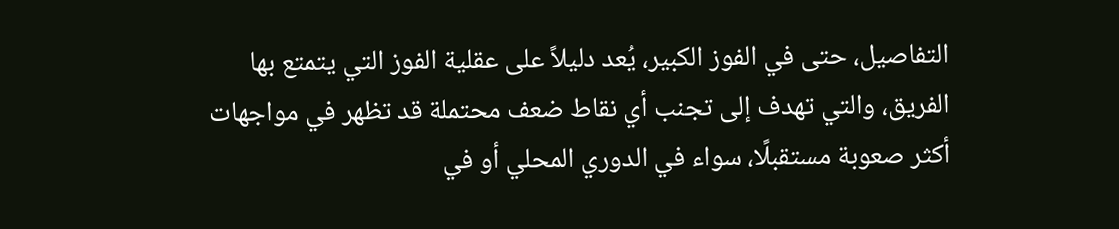التفاصيل، حتى في الفوز الكبير، يُعد دليلاً على عقلية الفوز التي يتمتع بها الفريق، والتي تهدف إلى تجنب أي نقاط ضعف محتملة قد تظهر في مواجهات أكثر صعوبة مستقبلًا، سواء في الدوري المحلي أو في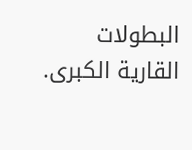البطولات القارية الكبرى.